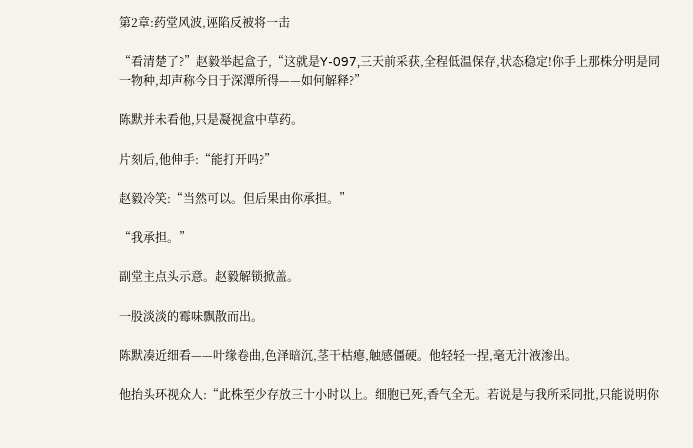第2章:药堂风波,诬陷反被将一击

“看清楚了?”赵毅举起盒子,“这就是Y-097,三天前采获,全程低温保存,状态稳定!你手上那株分明是同一物种,却声称今日于深潭所得——如何解释?”

陈默并未看他,只是凝视盒中草药。

片刻后,他伸手:“能打开吗?”

赵毅冷笑:“当然可以。但后果由你承担。”

“我承担。”

副堂主点头示意。赵毅解锁掀盖。

一股淡淡的霉味飘散而出。

陈默凑近细看——叶缘卷曲,色泽暗沉,茎干枯瘪,触感僵硬。他轻轻一捏,毫无汁液渗出。

他抬头环视众人:“此株至少存放三十小时以上。细胞已死,香气全无。若说是与我所采同批,只能说明你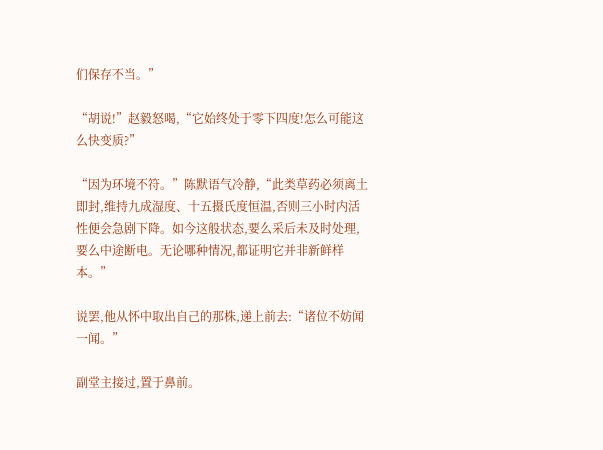们保存不当。”

“胡说!”赵毅怒喝,“它始终处于零下四度!怎么可能这么快变质?”

“因为环境不符。”陈默语气冷静,“此类草药必须离土即封,维持九成湿度、十五摄氏度恒温,否则三小时内活性便会急剧下降。如今这般状态,要么采后未及时处理,要么中途断电。无论哪种情况,都证明它并非新鲜样本。”

说罢,他从怀中取出自己的那株,递上前去:“诸位不妨闻一闻。”

副堂主接过,置于鼻前。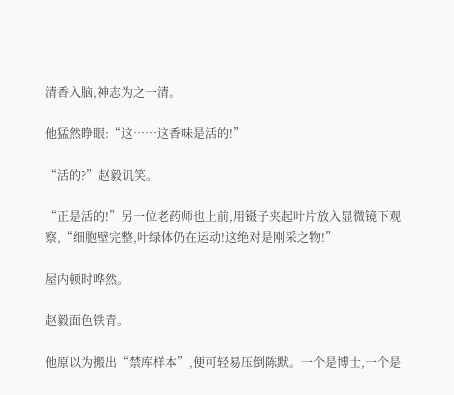清香入脑,神志为之一清。

他猛然睁眼:“这……这香味是活的!”

“活的?”赵毅讥笑。

“正是活的!”另一位老药师也上前,用镊子夹起叶片放入显微镜下观察,“细胞壁完整,叶绿体仍在运动!这绝对是刚采之物!”

屋内顿时哗然。

赵毅面色铁青。

他原以为搬出“禁库样本”,便可轻易压倒陈默。一个是博士,一个是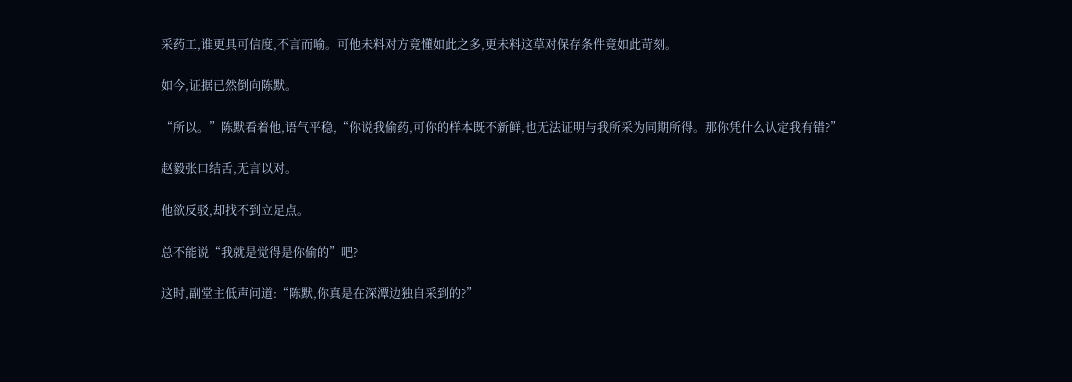采药工,谁更具可信度,不言而喻。可他未料对方竟懂如此之多,更未料这草对保存条件竟如此苛刻。

如今,证据已然倒向陈默。

“所以。”陈默看着他,语气平稳,“你说我偷药,可你的样本既不新鲜,也无法证明与我所采为同期所得。那你凭什么认定我有错?”

赵毅张口结舌,无言以对。

他欲反驳,却找不到立足点。

总不能说“我就是觉得是你偷的”吧?

这时,副堂主低声问道:“陈默,你真是在深潭边独自采到的?”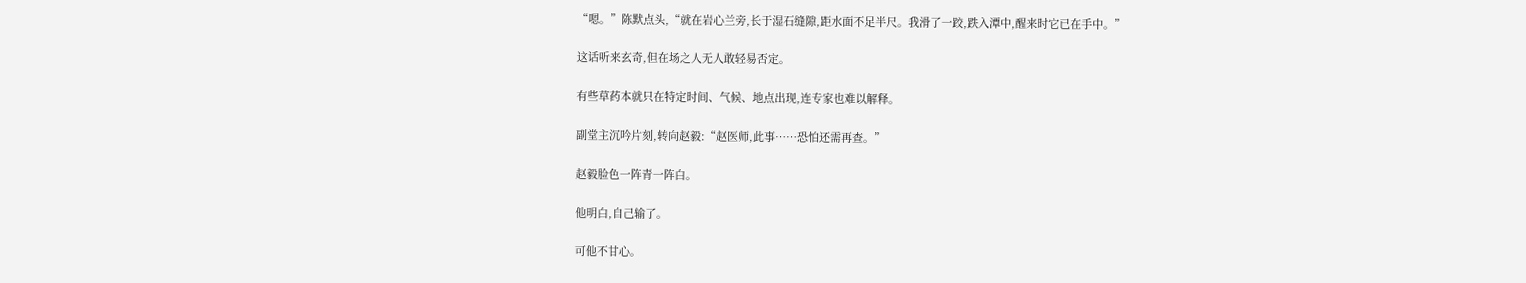“嗯。”陈默点头,“就在岩心兰旁,长于湿石缝隙,距水面不足半尺。我滑了一跤,跌入潭中,醒来时它已在手中。”

这话听来玄奇,但在场之人无人敢轻易否定。

有些草药本就只在特定时间、气候、地点出现,连专家也难以解释。

副堂主沉吟片刻,转向赵毅:“赵医师,此事……恐怕还需再查。”

赵毅脸色一阵青一阵白。

他明白,自己输了。

可他不甘心。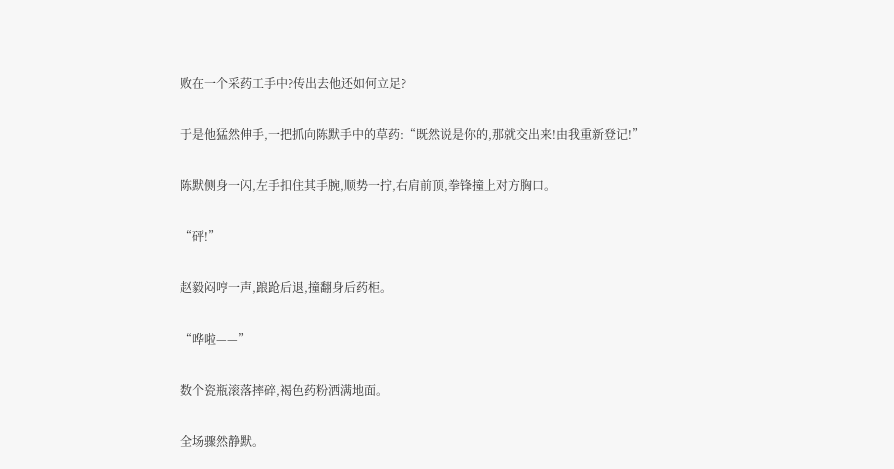败在一个采药工手中?传出去他还如何立足?

于是他猛然伸手,一把抓向陈默手中的草药:“既然说是你的,那就交出来!由我重新登记!”

陈默侧身一闪,左手扣住其手腕,顺势一拧,右肩前顶,拳锋撞上对方胸口。

“砰!”

赵毅闷哼一声,踉跄后退,撞翻身后药柜。

“哗啦——”

数个瓷瓶滚落摔碎,褐色药粉洒满地面。

全场骤然静默。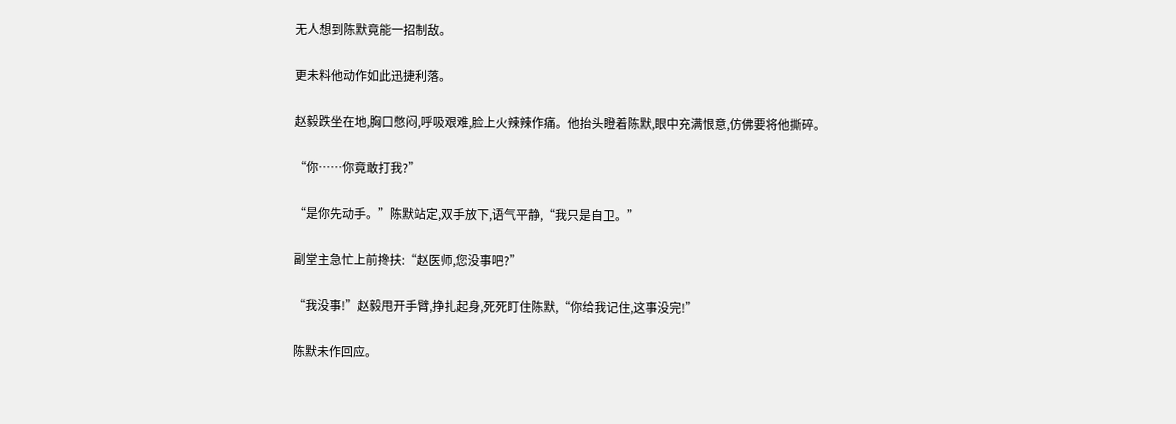无人想到陈默竟能一招制敌。

更未料他动作如此迅捷利落。

赵毅跌坐在地,胸口憋闷,呼吸艰难,脸上火辣辣作痛。他抬头瞪着陈默,眼中充满恨意,仿佛要将他撕碎。

“你……你竟敢打我?”

“是你先动手。”陈默站定,双手放下,语气平静,“我只是自卫。”

副堂主急忙上前搀扶:“赵医师,您没事吧?”

“我没事!”赵毅甩开手臂,挣扎起身,死死盯住陈默,“你给我记住,这事没完!”

陈默未作回应。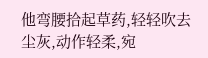他弯腰拾起草药,轻轻吹去尘灰,动作轻柔,宛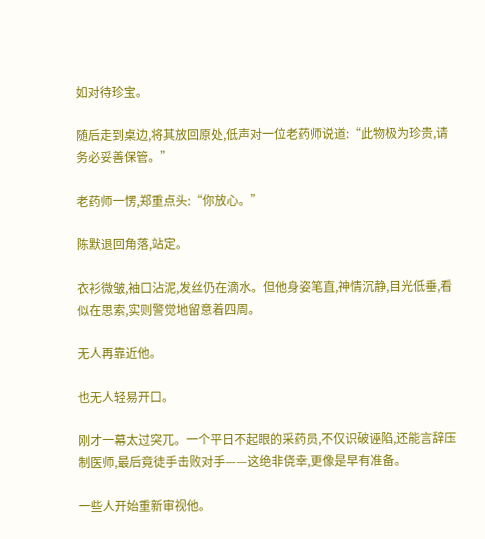如对待珍宝。

随后走到桌边,将其放回原处,低声对一位老药师说道:“此物极为珍贵,请务必妥善保管。”

老药师一愣,郑重点头:“你放心。”

陈默退回角落,站定。

衣衫微皱,袖口沾泥,发丝仍在滴水。但他身姿笔直,神情沉静,目光低垂,看似在思索,实则警觉地留意着四周。

无人再靠近他。

也无人轻易开口。

刚才一幕太过突兀。一个平日不起眼的采药员,不仅识破诬陷,还能言辞压制医师,最后竟徒手击败对手——这绝非侥幸,更像是早有准备。

一些人开始重新审视他。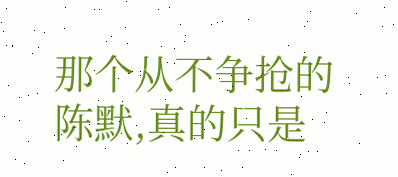那个从不争抢的陈默,真的只是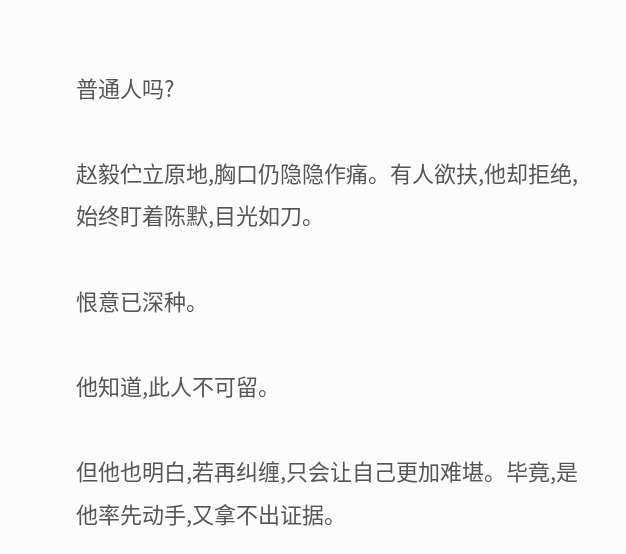普通人吗?

赵毅伫立原地,胸口仍隐隐作痛。有人欲扶,他却拒绝,始终盯着陈默,目光如刀。

恨意已深种。

他知道,此人不可留。

但他也明白,若再纠缠,只会让自己更加难堪。毕竟,是他率先动手,又拿不出证据。